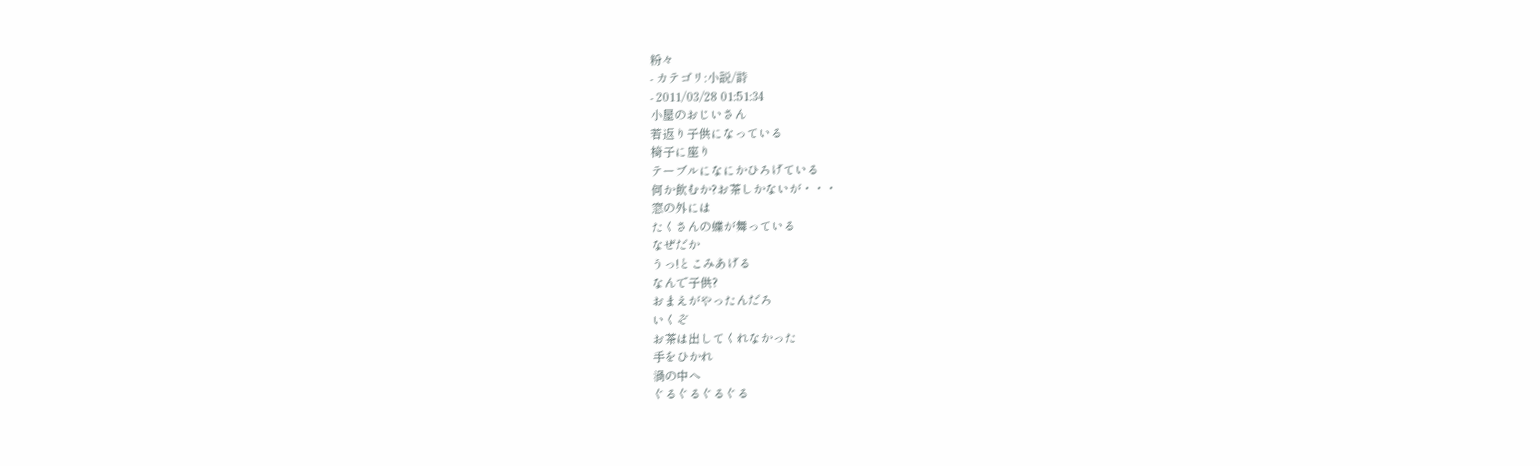粉々
- カテゴリ:小説/詩
- 2011/03/28 01:51:34
小屋のおじいさん
若返り子供になっている
椅子に座り
テーブルになにかひろげている
何か飲むか?お茶しかないが・・・
窓の外には
たくさんの蝶が舞っている
なぜだか
うっ!とこみあげる
なんで子供?
おまえがやったんだろ
いくぞ
お茶は出してくれなかった
手をひかれ
渦の中へ
ぐるぐるぐるぐる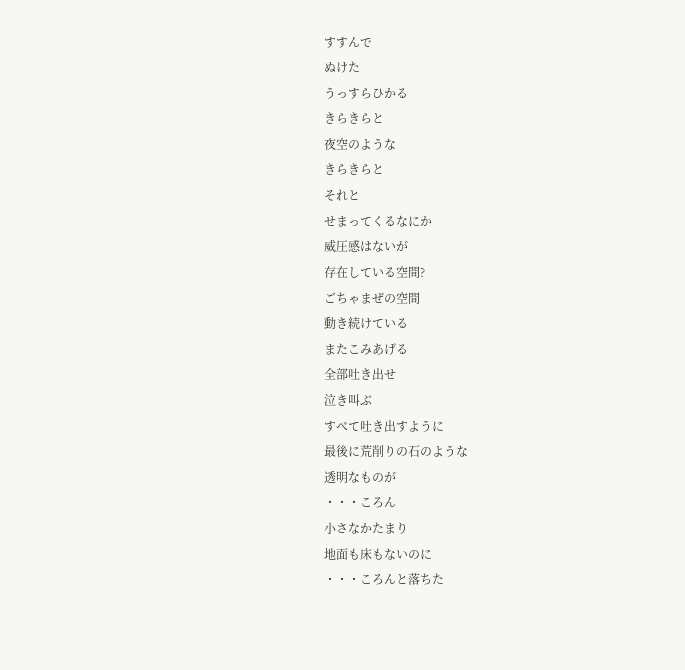すすんで
ぬけた
うっすらひかる
きらきらと
夜空のような
きらきらと
それと
せまってくるなにか
威圧感はないが
存在している空間?
ごちゃまぜの空間
動き続けている
またこみあげる
全部吐き出せ
泣き叫ぶ
すべて吐き出すように
最後に荒削りの石のような
透明なものが
・・・ころん
小さなかたまり
地面も床もないのに
・・・ころんと落ちた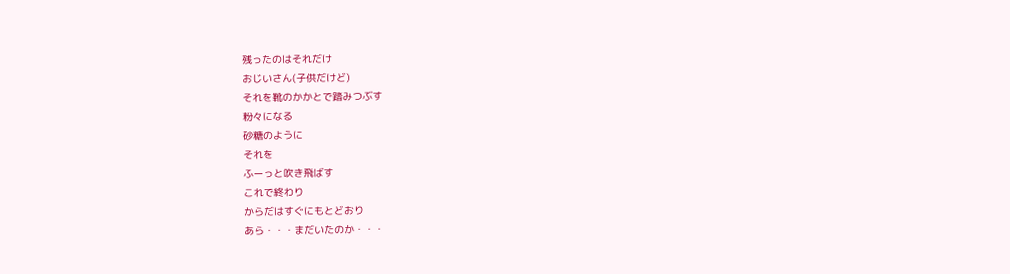残ったのはそれだけ
おじいさん(子供だけど)
それを靴のかかとで踏みつぶす
粉々になる
砂糖のように
それを
ふーっと吹き飛ばす
これで終わり
からだはすぐにもとどおり
あら・・・まだいたのか・・・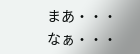まあ・・・なぁ・・・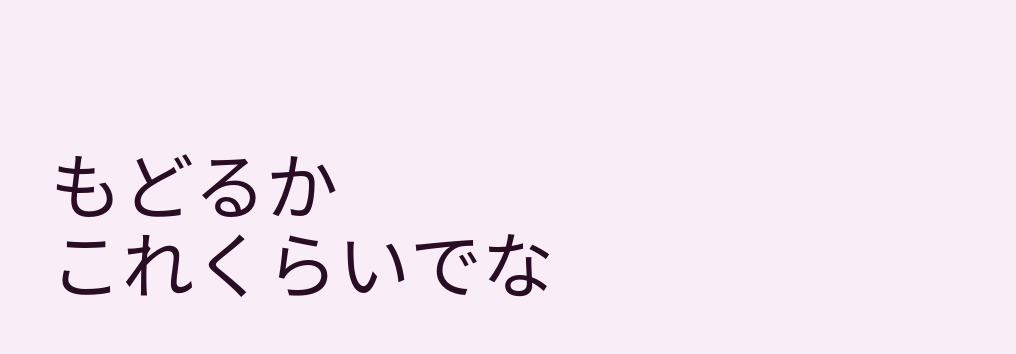もどるか
これくらいでな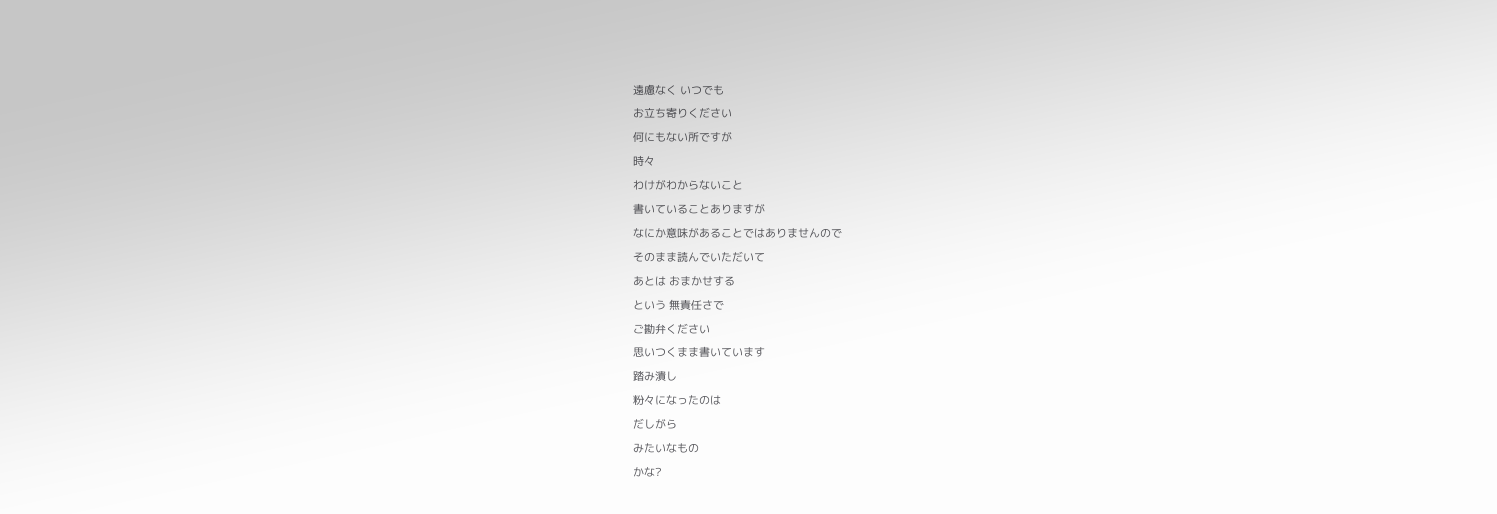遠慮なく いつでも
お立ち寄りください
何にもない所ですが
時々
わけがわからないこと
書いていることありますが
なにか意味があることではありませんので
そのまま読んでいただいて
あとは おまかせする
という 無責任さで
ご勘弁ください
思いつくまま書いています
踏み潰し
粉々になったのは
だしがら
みたいなもの
かな?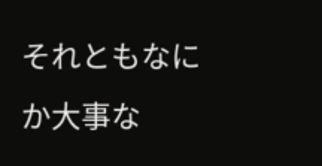それともなにか大事な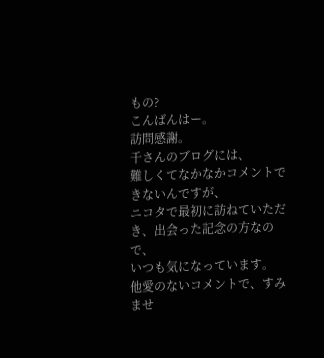もの?
こんばんはー。
訪問感謝。
千さんのブログには、
難しくてなかなかコメントできないんですが、
ニコタで最初に訪ねていただき、出会った記念の方なので、
いつも気になっています。
他愛のないコメントで、すみませ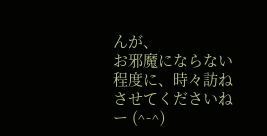んが、
お邪魔にならない程度に、時々訪ねさせてくださいねー (^-^)